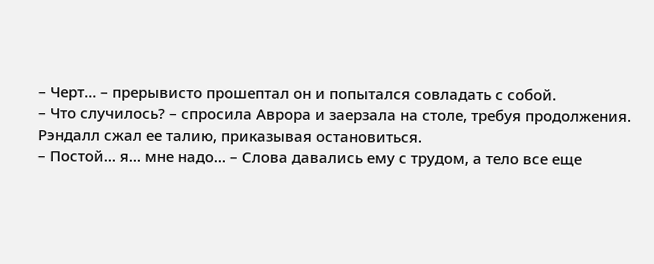– Черт… – прерывисто прошептал он и попытался совладать с собой.
– Что случилось? – спросила Аврора и заерзала на столе, требуя продолжения.
Рэндалл сжал ее талию, приказывая остановиться.
– Постой… я… мне надо… – Слова давались ему с трудом, а тело все еще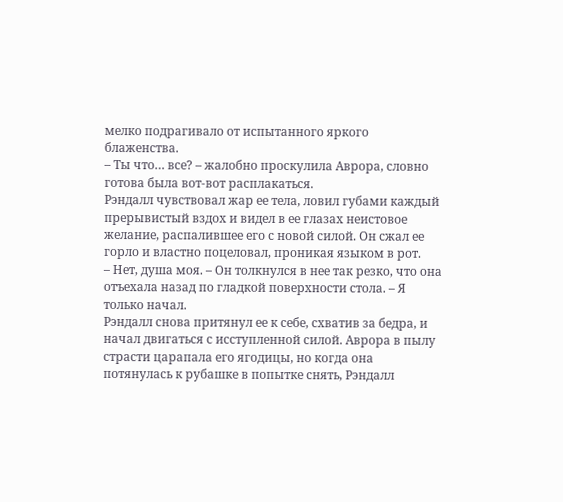мелко подрагивало от испытанного яркого блаженства.
– Ты что… все? – жалобно проскулила Аврора, словно готова была вот-вот расплакаться.
Рэндалл чувствовал жар ее тела, ловил губами каждый прерывистый вздох и видел в ее глазах неистовое желание, распалившее его с новой силой. Он сжал ее горло и властно поцеловал, проникая языком в рот.
– Нет, душа моя. – Он толкнулся в нее так резко, что она отъехала назад по гладкой поверхности стола. – Я только начал.
Рэндалл снова притянул ее к себе, схватив за бедра, и начал двигаться с исступленной силой. Аврора в пылу страсти царапала его ягодицы, но когда она потянулась к рубашке в попытке снять, Рэндалл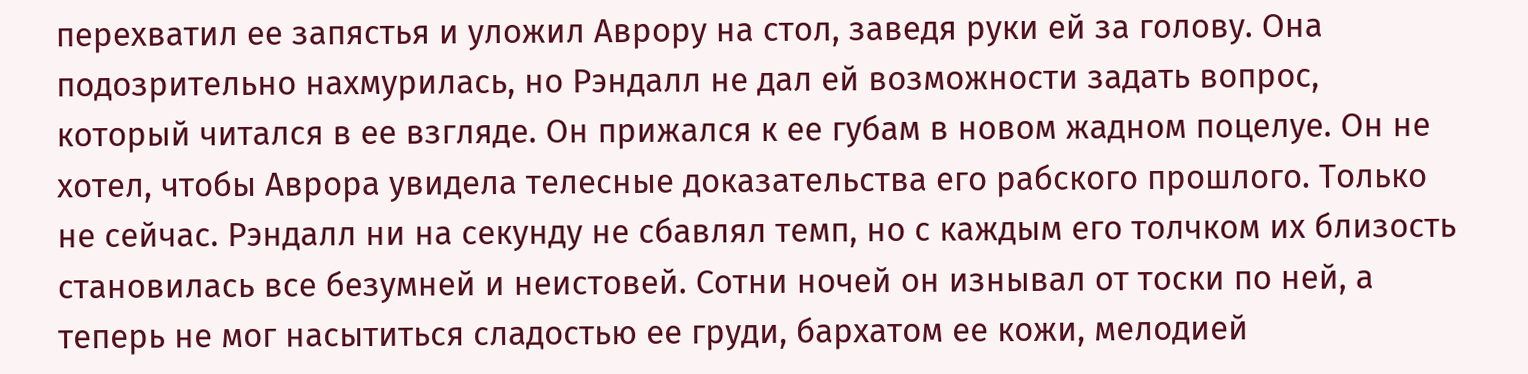перехватил ее запястья и уложил Аврору на стол, заведя руки ей за голову. Она подозрительно нахмурилась, но Рэндалл не дал ей возможности задать вопрос, который читался в ее взгляде. Он прижался к ее губам в новом жадном поцелуе. Он не хотел, чтобы Аврора увидела телесные доказательства его рабского прошлого. Только не сейчас. Рэндалл ни на секунду не сбавлял темп, но с каждым его толчком их близость становилась все безумней и неистовей. Сотни ночей он изнывал от тоски по ней, а теперь не мог насытиться сладостью ее груди, бархатом ее кожи, мелодией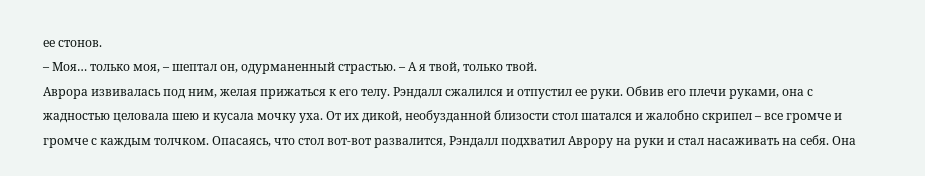ее стонов.
– Моя… только моя, – шептал он, одурманенный страстью. – А я твой, только твой.
Аврора извивалась под ним, желая прижаться к его телу. Рэндалл сжалился и отпустил ее руки. Обвив его плечи руками, она с жадностью целовала шею и кусала мочку уха. От их дикой, необузданной близости стол шатался и жалобно скрипел – все громче и громче с каждым толчком. Опасаясь, что стол вот-вот развалится, Рэндалл подхватил Аврору на руки и стал насаживать на себя. Она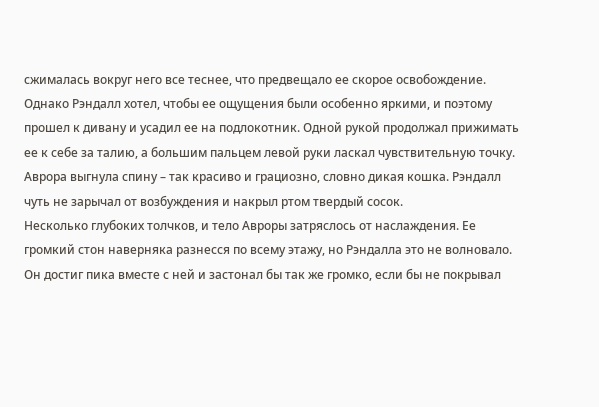сжималась вокруг него все теснее, что предвещало ее скорое освобождение.
Однако Рэндалл хотел, чтобы ее ощущения были особенно яркими, и поэтому прошел к дивану и усадил ее на подлокотник. Одной рукой продолжал прижимать ее к себе за талию, а большим пальцем левой руки ласкал чувствительную точку. Аврора выгнула спину – так красиво и грациозно, словно дикая кошка. Рэндалл чуть не зарычал от возбуждения и накрыл ртом твердый сосок.
Несколько глубоких толчков, и тело Авроры затряслось от наслаждения. Ее громкий стон наверняка разнесся по всему этажу, но Рэндалла это не волновало. Он достиг пика вместе с ней и застонал бы так же громко, если бы не покрывал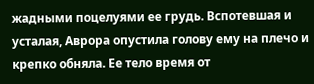жадными поцелуями ее грудь. Вспотевшая и усталая, Аврора опустила голову ему на плечо и крепко обняла. Ее тело время от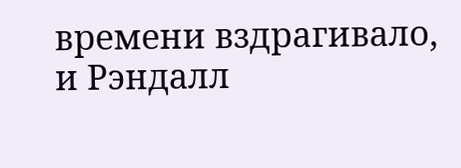времени вздрагивало, и Рэндалл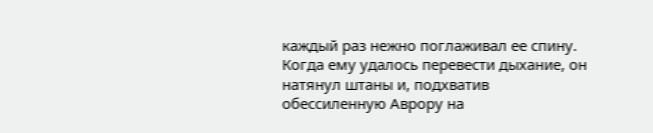каждый раз нежно поглаживал ее спину. Когда ему удалось перевести дыхание, он натянул штаны и, подхватив обессиленную Аврору на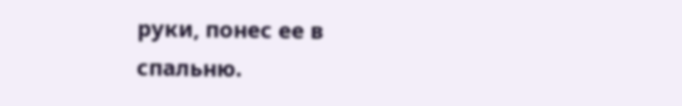руки, понес ее в спальню.